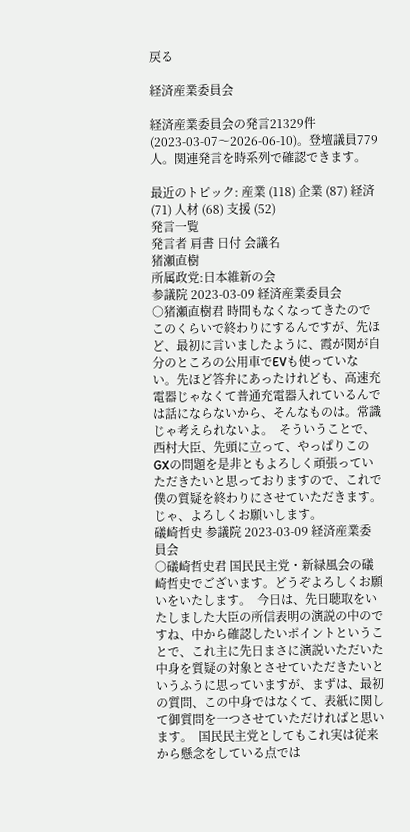戻る

経済産業委員会

経済産業委員会の発言21329件(2023-03-07〜2026-06-10)。登壇議員779人。関連発言を時系列で確認できます。

最近のトピック: 産業 (118) 企業 (87) 経済 (71) 人材 (68) 支援 (52)
発言一覧
発言者 肩書 日付 会議名
猪瀬直樹
所属政党:日本維新の会
参議院 2023-03-09 経済産業委員会
○猪瀬直樹君 時間もなくなってきたのでこのくらいで終わりにするんですが、先ほど、最初に言いましたように、霞が関が自分のところの公用車でEVも使っていない。先ほど答弁にあったけれども、高速充電器じゃなくて普通充電器入れているんでは話にならないから、そんなものは。常識じゃ考えられないよ。  そういうことで、西村大臣、先頭に立って、やっぱりこのGXの問題を是非ともよろしく頑張っていただきたいと思っておりますので、これで僕の質疑を終わりにさせていただきます。じゃ、よろしくお願いします。
礒崎哲史 参議院 2023-03-09 経済産業委員会
○礒崎哲史君 国民民主党・新緑風会の礒崎哲史でございます。どうぞよろしくお願いをいたします。  今日は、先日聴取をいたしました大臣の所信表明の演説の中のですね、中から確認したいポイントということで、これ主に先日まさに演説いただいた中身を質疑の対象とさせていただきたいというふうに思っていますが、まずは、最初の質問、この中身ではなくて、表紙に関して御質問を一つさせていただければと思います。  国民民主党としてもこれ実は従来から懸念をしている点では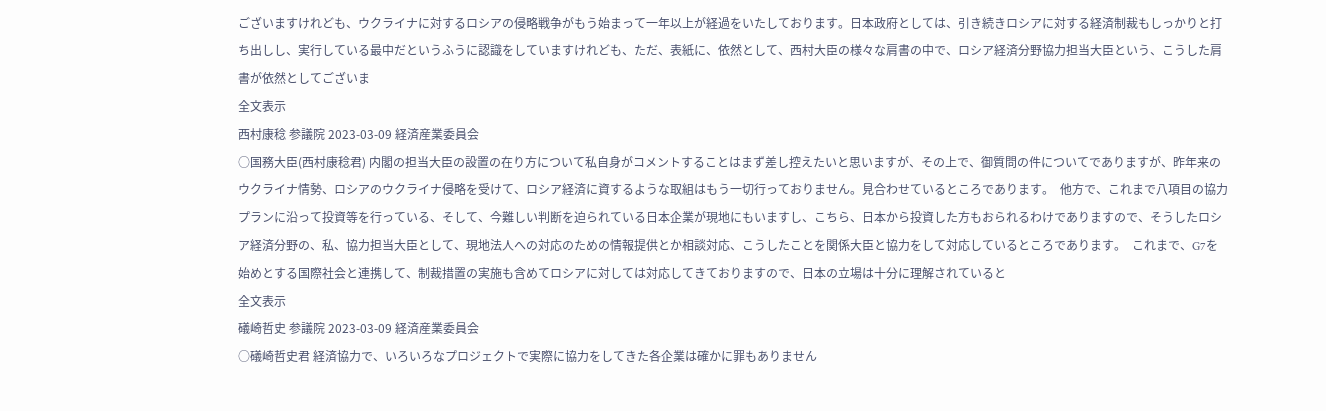ございますけれども、ウクライナに対するロシアの侵略戦争がもう始まって一年以上が経過をいたしております。日本政府としては、引き続きロシアに対する経済制裁もしっかりと打ち出しし、実行している最中だというふうに認識をしていますけれども、ただ、表紙に、依然として、西村大臣の様々な肩書の中で、ロシア経済分野協力担当大臣という、こうした肩書が依然としてございま
全文表示
西村康稔 参議院 2023-03-09 経済産業委員会
○国務大臣(西村康稔君) 内閣の担当大臣の設置の在り方について私自身がコメントすることはまず差し控えたいと思いますが、その上で、御質問の件についてでありますが、昨年来のウクライナ情勢、ロシアのウクライナ侵略を受けて、ロシア経済に資するような取組はもう一切行っておりません。見合わせているところであります。  他方で、これまで八項目の協力プランに沿って投資等を行っている、そして、今難しい判断を迫られている日本企業が現地にもいますし、こちら、日本から投資した方もおられるわけでありますので、そうしたロシア経済分野の、私、協力担当大臣として、現地法人への対応のための情報提供とか相談対応、こうしたことを関係大臣と協力をして対応しているところであります。  これまで、G7を始めとする国際社会と連携して、制裁措置の実施も含めてロシアに対しては対応してきておりますので、日本の立場は十分に理解されていると
全文表示
礒崎哲史 参議院 2023-03-09 経済産業委員会
○礒崎哲史君 経済協力で、いろいろなプロジェクトで実際に協力をしてきた各企業は確かに罪もありません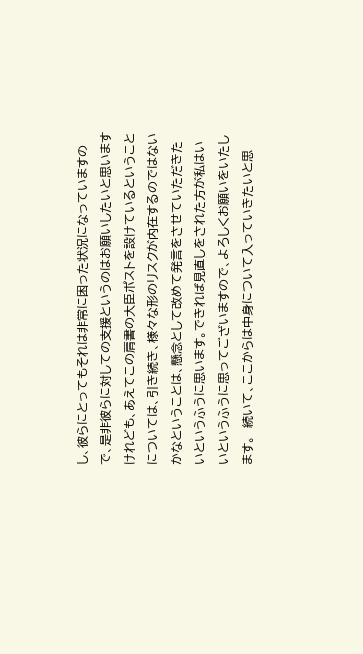し、彼らにとってもそれは非常に困った状況になっていますので、是非彼らに対しての支援というのはお願いしたいと思いますけれども、あえてこの肩書の大臣ポストを設けているということについては、引き続き、様々な形のリスクが内在するのではないかなということは、懸念として改めて発言をさせていただきたいというふうに思います。できれば見直しをされた方が私はいいというふうに思ってございますので、よろしくお願いをいたします。  続いて、ここからは中身について入っていきたいと思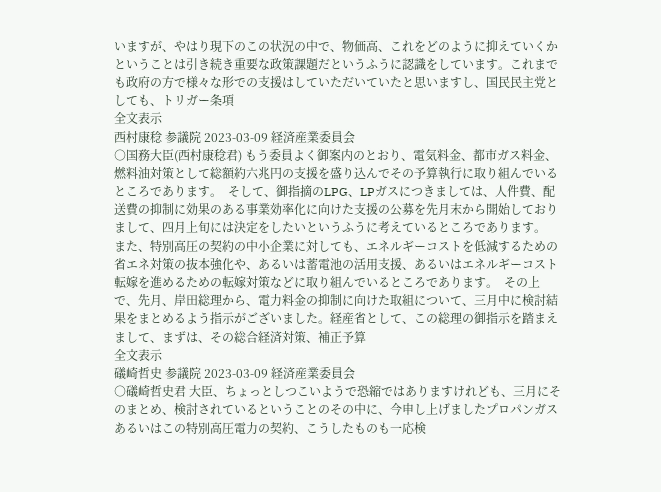いますが、やはり現下のこの状況の中で、物価高、これをどのように抑えていくかということは引き続き重要な政策課題だというふうに認識をしています。これまでも政府の方で様々な形での支援はしていただいていたと思いますし、国民民主党としても、トリガー条項
全文表示
西村康稔 参議院 2023-03-09 経済産業委員会
○国務大臣(西村康稔君) もう委員よく御案内のとおり、電気料金、都市ガス料金、燃料油対策として総額約六兆円の支援を盛り込んでその予算執行に取り組んでいるところであります。  そして、御指摘のLPG、LPガスにつきましては、人件費、配送費の抑制に効果のある事業効率化に向けた支援の公募を先月末から開始しておりまして、四月上旬には決定をしたいというふうに考えているところであります。  また、特別高圧の契約の中小企業に対しても、エネルギーコストを低減するための省エネ対策の抜本強化や、あるいは蓄電池の活用支援、あるいはエネルギーコスト転嫁を進めるための転嫁対策などに取り組んでいるところであります。  その上で、先月、岸田総理から、電力料金の抑制に向けた取組について、三月中に検討結果をまとめるよう指示がございました。経産省として、この総理の御指示を踏まえまして、まずは、その総合経済対策、補正予算
全文表示
礒崎哲史 参議院 2023-03-09 経済産業委員会
○礒崎哲史君 大臣、ちょっとしつこいようで恐縮ではありますけれども、三月にそのまとめ、検討されているということのその中に、今申し上げましたプロパンガスあるいはこの特別高圧電力の契約、こうしたものも一応検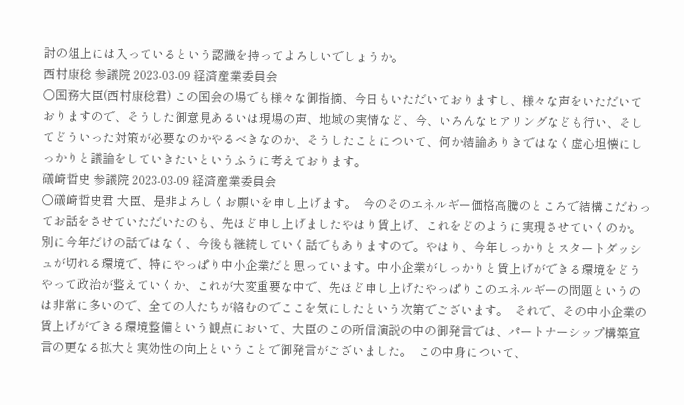討の俎上には入っているという認識を持ってよろしいでしょうか。
西村康稔 参議院 2023-03-09 経済産業委員会
○国務大臣(西村康稔君) この国会の場でも様々な御指摘、今日もいただいておりますし、様々な声をいただいておりますので、そうした御意見あるいは現場の声、地域の実情など、今、いろんなヒアリングなども行い、そしてどういった対策が必要なのかやるべきなのか、そうしたことについて、何か結論ありきではなく虚心坦懐にしっかりと議論をしていきたいというふうに考えております。
礒崎哲史 参議院 2023-03-09 経済産業委員会
○礒崎哲史君 大臣、是非よろしくお願いを申し上げます。  今のそのエネルギー価格高騰のところで結構こだわってお話をさせていただいたのも、先ほど申し上げましたやはり賃上げ、これをどのように実現させていくのか。別に今年だけの話ではなく、今後も継続していく話でもありますので。やはり、今年しっかりとスタートダッシュが切れる環境で、特にやっぱり中小企業だと思っています。中小企業がしっかりと賃上げができる環境をどうやって政治が整えていくか、これが大変重要な中で、先ほど申し上げたやっぱりこのエネルギーの問題というのは非常に多いので、全ての人たちが絡むのでここを気にしたという次第でございます。  それで、その中小企業の賃上げができる環境整備という観点において、大臣のこの所信演説の中の御発言では、パートナーシップ構築宣言の更なる拡大と実効性の向上ということで御発言がございました。  この中身について、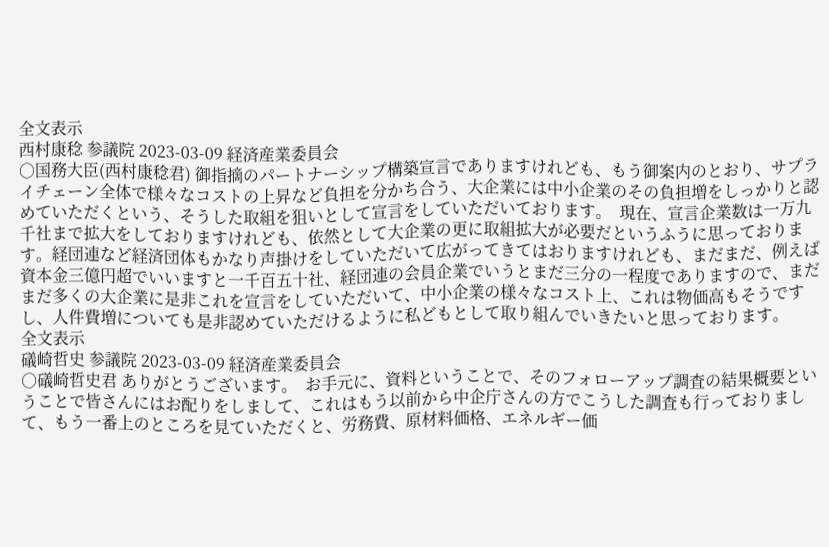全文表示
西村康稔 参議院 2023-03-09 経済産業委員会
○国務大臣(西村康稔君) 御指摘のパートナーシップ構築宣言でありますけれども、もう御案内のとおり、サプライチェーン全体で様々なコストの上昇など負担を分かち合う、大企業には中小企業のその負担増をしっかりと認めていただくという、そうした取組を狙いとして宣言をしていただいております。  現在、宣言企業数は一万九千社まで拡大をしておりますけれども、依然として大企業の更に取組拡大が必要だというふうに思っております。経団連など経済団体もかなり声掛けをしていただいて広がってきてはおりますけれども、まだまだ、例えば資本金三億円超でいいますと一千百五十社、経団連の会員企業でいうとまだ三分の一程度でありますので、まだまだ多くの大企業に是非これを宣言をしていただいて、中小企業の様々なコスト上、これは物価高もそうですし、人件費増についても是非認めていただけるように私どもとして取り組んでいきたいと思っております。
全文表示
礒崎哲史 参議院 2023-03-09 経済産業委員会
○礒崎哲史君 ありがとうございます。  お手元に、資料ということで、そのフォローアップ調査の結果概要ということで皆さんにはお配りをしまして、これはもう以前から中企庁さんの方でこうした調査も行っておりまして、もう一番上のところを見ていただくと、労務費、原材料価格、エネルギー価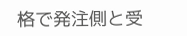格で発注側と受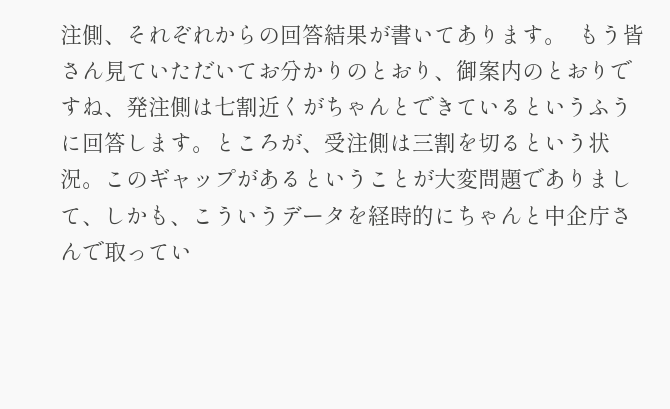注側、それぞれからの回答結果が書いてあります。  もう皆さん見ていただいてお分かりのとおり、御案内のとおりですね、発注側は七割近くがちゃんとできているというふうに回答します。ところが、受注側は三割を切るという状況。このギャップがあるということが大変問題でありまして、しかも、こういうデータを経時的にちゃんと中企庁さんで取ってい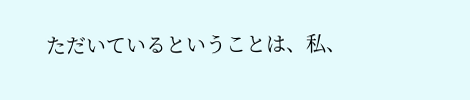ただいているということは、私、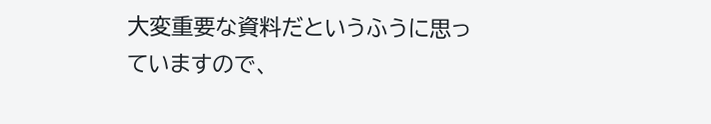大変重要な資料だというふうに思っていますので、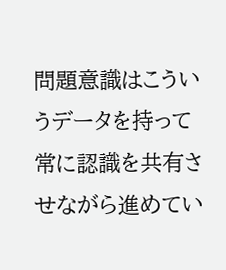問題意識はこういうデータを持って常に認識を共有させながら進めてい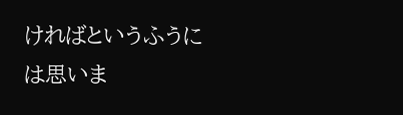ければというふうには思いま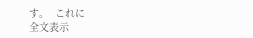す。  これに
全文表示